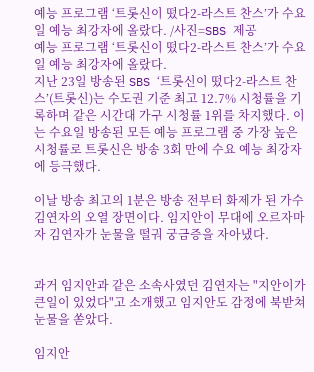예능 프로그램 ‘트롯신이 떴다2-라스트 찬스’가 수요일 예능 최강자에 올랐다. /사진=SBS 제공
예능 프로그램 ‘트롯신이 떴다2-라스트 찬스’가 수요일 예능 최강자에 올랐다.
지난 23일 방송된 SBS ‘트롯신이 떴다2-라스트 찬스’(트롯신)는 수도권 기준 최고 12.7% 시청률을 기록하며 같은 시간대 가구 시청률 1위를 차지했다. 이는 수요일 방송된 모든 예능 프로그램 중 가장 높은 시청률로 트롯신은 방송 3회 만에 수요 예능 최강자에 등극했다.

이날 방송 최고의 1분은 방송 전부터 화제가 된 가수 김연자의 오열 장면이다. 임지안이 무대에 오르자마자 김연자가 눈물을 떨궈 궁금증을 자아냈다.


과거 임지안과 같은 소속사였던 김연자는 "지안이가 큰일이 있었다"고 소개했고 임지안도 감정에 북받쳐 눈물을 쏟았다.

임지안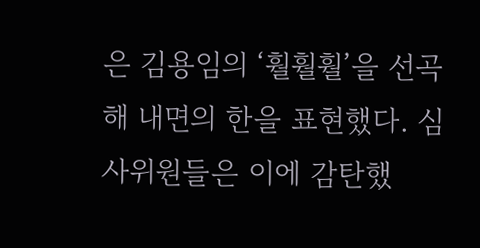은 김용임의 ‘훨훨훨’을 선곡해 내면의 한을 표현했다. 심사위원들은 이에 감탄했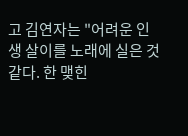고 김연자는 "어려운 인생 살이를 노래에 실은 것 같다. 한 맺힌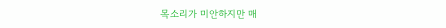목소리가 미안하지만 매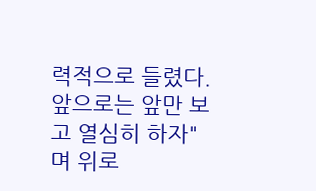력적으로 들렸다. 앞으로는 앞만 보고 열심히 하자"며 위로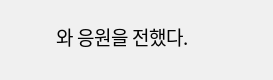와 응원을 전했다.